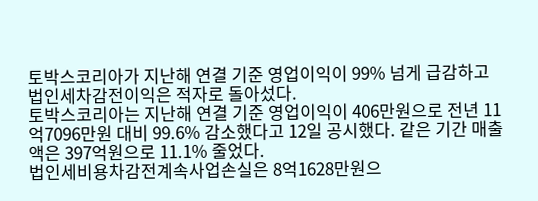토박스코리아가 지난해 연결 기준 영업이익이 99% 넘게 급감하고 법인세차감전이익은 적자로 돌아섰다.
토박스코리아는 지난해 연결 기준 영업이익이 406만원으로 전년 11억7096만원 대비 99.6% 감소했다고 12일 공시했다. 같은 기간 매출액은 397억원으로 11.1% 줄었다.
법인세비용차감전계속사업손실은 8억1628만원으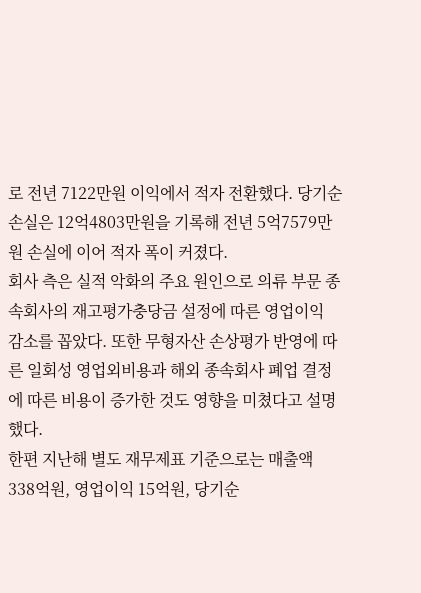로 전년 7122만원 이익에서 적자 전환했다. 당기순손실은 12억4803만원을 기록해 전년 5억7579만원 손실에 이어 적자 폭이 커졌다.
회사 측은 실적 악화의 주요 원인으로 의류 부문 종속회사의 재고평가충당금 설정에 따른 영업이익 감소를 꼽았다. 또한 무형자산 손상평가 반영에 따른 일회성 영업외비용과 해외 종속회사 폐업 결정에 따른 비용이 증가한 것도 영향을 미쳤다고 설명했다.
한편 지난해 별도 재무제표 기준으로는 매출액 338억원, 영업이익 15억원, 당기순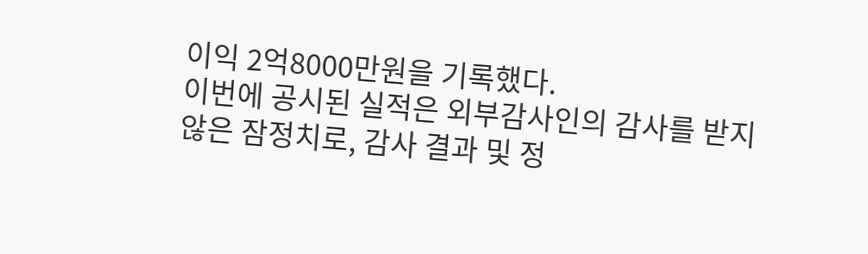이익 2억8000만원을 기록했다.
이번에 공시된 실적은 외부감사인의 감사를 받지 않은 잠정치로, 감사 결과 및 정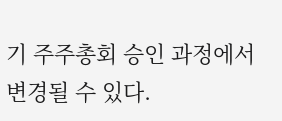기 주주총회 승인 과정에서 변경될 수 있다.